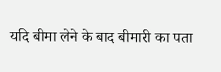यदि बीमा लेने के बाद बीमारी का पता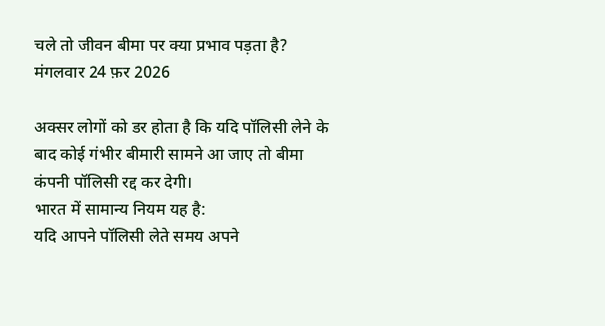चले तो जीवन बीमा पर क्या प्रभाव पड़ता है?
मंगलवार 24 फ़र 2026

अक्सर लोगों को डर होता है कि यदि पॉलिसी लेने के बाद कोई गंभीर बीमारी सामने आ जाए तो बीमा कंपनी पॉलिसी रद्द कर देगी।
भारत में सामान्य नियम यह है:
यदि आपने पॉलिसी लेते समय अपने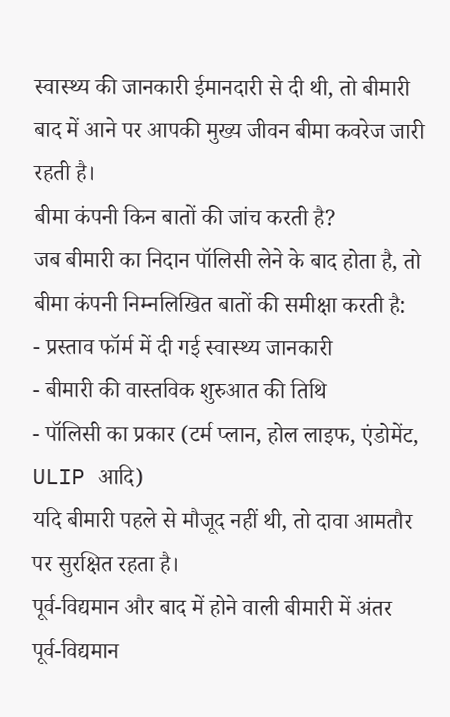स्वास्थ्य की जानकारी ईमानदारी से दी थी, तो बीमारी बाद में आने पर आपकी मुख्य जीवन बीमा कवरेज जारी रहती है।
बीमा कंपनी किन बातों की जांच करती है?
जब बीमारी का निदान पॉलिसी लेने के बाद होता है, तो बीमा कंपनी निम्नलिखित बातों की समीक्षा करती है:
- प्रस्ताव फॉर्म में दी गई स्वास्थ्य जानकारी
- बीमारी की वास्तविक शुरुआत की तिथि
- पॉलिसी का प्रकार (टर्म प्लान, होल लाइफ, एंडोमेंट, ULIP आदि)
यदि बीमारी पहले से मौजूद नहीं थी, तो दावा आमतौर पर सुरक्षित रहता है।
पूर्व-विद्यमान और बाद में होने वाली बीमारी में अंतर
पूर्व-विद्यमान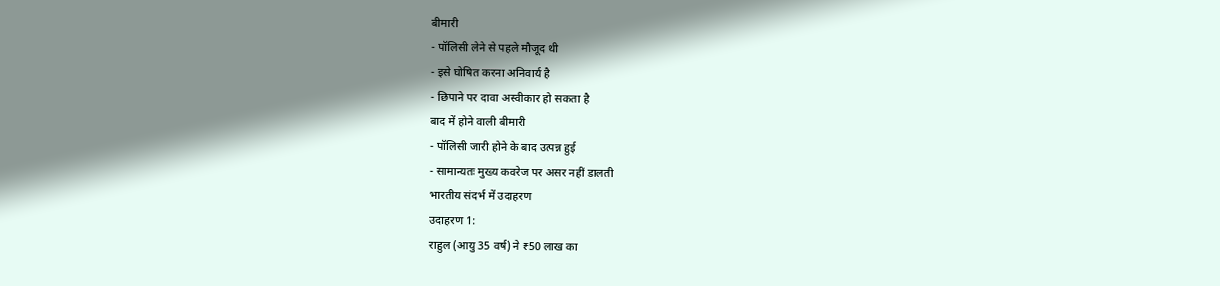बीमारी
- पॉलिसी लेने से पहले मौजूद थी
- इसे घोषित करना अनिवार्य है
- छिपाने पर दावा अस्वीकार हो सकता है
बाद में होने वाली बीमारी
- पॉलिसी जारी होने के बाद उत्पन्न हुई
- सामान्यतः मुख्य कवरेज पर असर नहीं डालती
भारतीय संदर्भ में उदाहरण
उदाहरण 1:
राहुल (आयु 35 वर्ष) ने ₹50 लाख का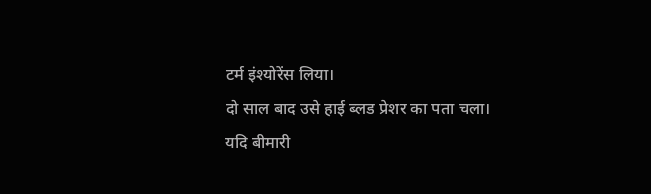टर्म इंश्योरेंस लिया।
दो साल बाद उसे हाई ब्लड प्रेशर का पता चला।
यदि बीमारी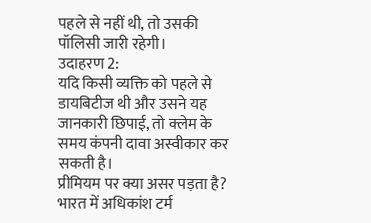पहले से नहीं थी, तो उसकी पॉलिसी जारी रहेगी।
उदाहरण 2:
यदि किसी व्यक्ति को पहले से डायबिटीज थी और उसने यह जानकारी छिपाई, तो क्लेम के समय कंपनी दावा अस्वीकार कर सकती है।
प्रीमियम पर क्या असर पड़ता है?
भारत में अधिकांश टर्म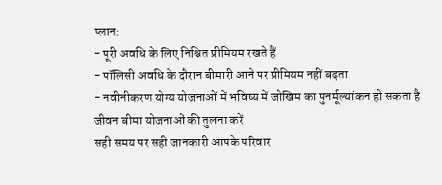प्लान:
- पूरी अवधि के लिए निश्चित प्रीमियम रखते हैं
- पॉलिसी अवधि के दौरान बीमारी आने पर प्रीमियम नहीं बढ़ता
- नवीनीकरण योग्य योजनाओं में भविष्य में जोखिम का पुनर्मूल्यांकन हो सकता है
जीवन बीमा योजनाओं की तुलना करें
सही समय पर सही जानकारी आपके परिवार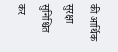की आर्थिक सुरक्षा सुनिश्चित कर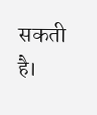सकती है।